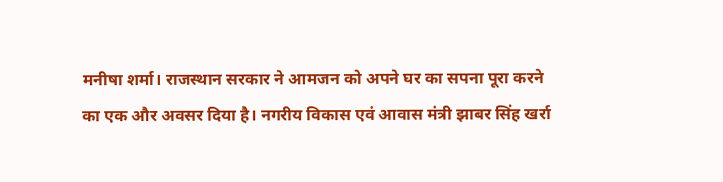मनीषा शर्मा। राजस्थान सरकार ने आमजन को अपने घर का सपना पूरा करने का एक और अवसर दिया है। नगरीय विकास एवं आवास मंत्री झाबर सिंह खर्रा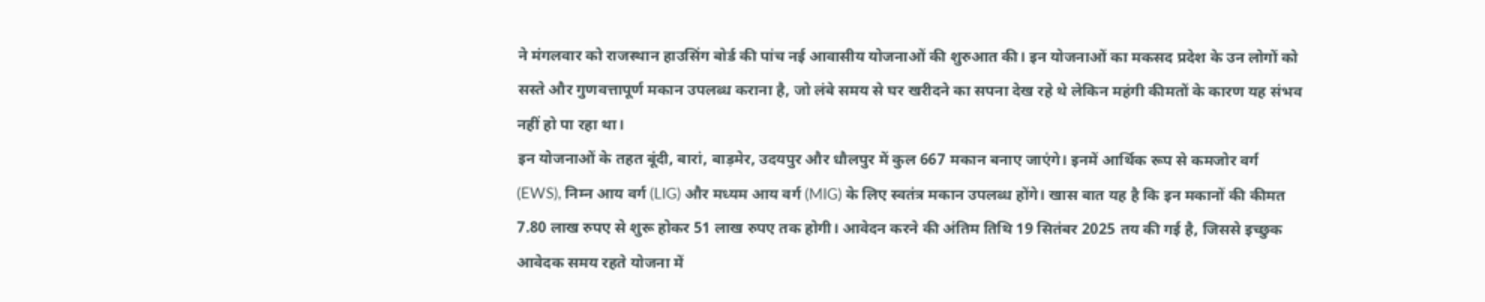ने मंगलवार को राजस्थान हाउसिंग बोर्ड की पांच नई आवासीय योजनाओं की शुरुआत की। इन योजनाओं का मकसद प्रदेश के उन लोगों को सस्ते और गुणवत्तापूर्ण मकान उपलब्ध कराना है, जो लंबे समय से घर खरीदने का सपना देख रहे थे लेकिन महंगी कीमतों के कारण यह संभव नहीं हो पा रहा था।
इन योजनाओं के तहत बूंदी, बारां, बाड़मेर, उदयपुर और धौलपुर में कुल 667 मकान बनाए जाएंगे। इनमें आर्थिक रूप से कमजोर वर्ग (EWS), निम्न आय वर्ग (LIG) और मध्यम आय वर्ग (MIG) के लिए स्वतंत्र मकान उपलब्ध होंगे। खास बात यह है कि इन मकानों की कीमत 7.80 लाख रुपए से शुरू होकर 51 लाख रुपए तक होगी। आवेदन करने की अंतिम तिथि 19 सितंबर 2025 तय की गई है, जिससे इच्छुक आवेदक समय रहते योजना में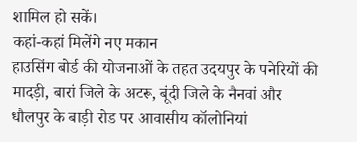शामिल हो सकें।
कहां-कहां मिलेंगे नए मकान
हाउसिंग बोर्ड की योजनाओं के तहत उदयपुर के पनेरियों की मादड़ी, बारां जिले के अटरू, बूंदी जिले के नैनवां और धौलपुर के बाड़ी रोड पर आवासीय कॉलोनियां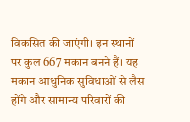विकसित की जाएंगी। इन स्थानों पर कुल 667 मकान बनने हैं। यह मकान आधुनिक सुविधाओं से लैस होंगे और सामान्य परिवारों की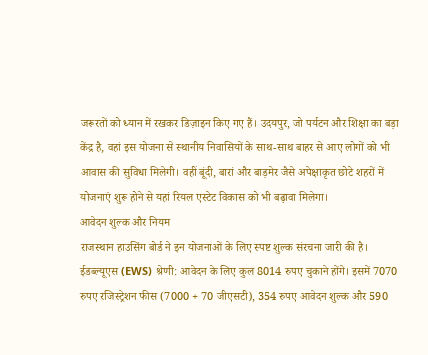जरूरतों को ध्यान में रखकर डिज़ाइन किए गए हैं। उदयपुर, जो पर्यटन और शिक्षा का बड़ा केंद्र है, वहां इस योजना से स्थानीय निवासियों के साथ-साथ बाहर से आए लोगों को भी आवास की सुविधा मिलेगी। वहीं बूंदी, बारां और बाड़मेर जैसे अपेक्षाकृत छोटे शहरों में योजनाएं शुरू होने से यहां रियल एस्टेट विकास को भी बढ़ावा मिलेगा।
आवेदन शुल्क और नियम
राजस्थान हाउसिंग बोर्ड ने इन योजनाओं के लिए स्पष्ट शुल्क संरचना जारी की है।
ईडब्ल्यूएस (EWS) श्रेणी: आवेदन के लिए कुल 8014 रुपए चुकाने होंगे। इसमें 7070 रुपए रजिस्ट्रेशन फीस (7000 + 70 जीएसटी), 354 रुपए आवेदन शुल्क और 590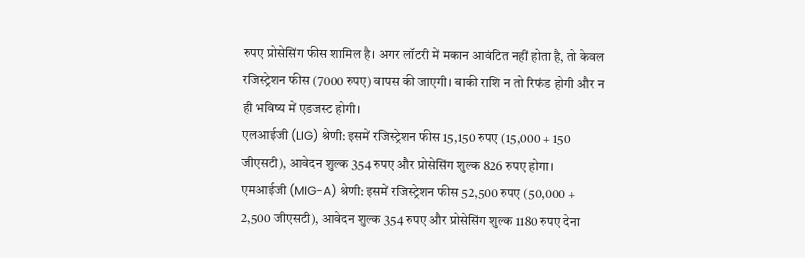रुपए प्रोसेसिंग फीस शामिल है। अगर लॉटरी में मकान आवंटित नहीं होता है, तो केवल रजिस्ट्रेशन फीस (7000 रुपए) वापस की जाएगी। बाकी राशि न तो रिफंड होगी और न ही भविष्य में एडजस्ट होगी।
एलआईजी (LIG) श्रेणी: इसमें रजिस्ट्रेशन फीस 15,150 रुपए (15,000 + 150 जीएसटी), आवेदन शुल्क 354 रुपए और प्रोसेसिंग शुल्क 826 रुपए होगा।
एमआईजी (MIG-A) श्रेणी: इसमें रजिस्ट्रेशन फीस 52,500 रुपए (50,000 + 2,500 जीएसटी), आवेदन शुल्क 354 रुपए और प्रोसेसिंग शुल्क 1180 रुपए देना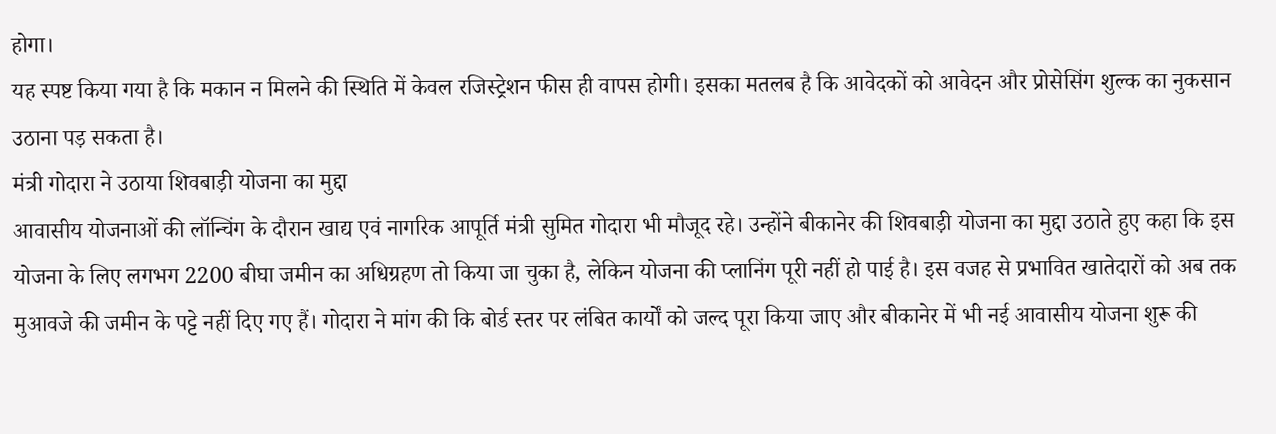होगा।
यह स्पष्ट किया गया है कि मकान न मिलने की स्थिति में केवल रजिस्ट्रेशन फीस ही वापस होगी। इसका मतलब है कि आवेदकों को आवेदन और प्रोसेसिंग शुल्क का नुकसान उठाना पड़ सकता है।
मंत्री गोदारा ने उठाया शिवबाड़ी योजना का मुद्दा
आवासीय योजनाओं की लॉन्चिंग के दौरान खाद्य एवं नागरिक आपूर्ति मंत्री सुमित गोदारा भी मौजूद रहे। उन्होंने बीकानेर की शिवबाड़ी योजना का मुद्दा उठाते हुए कहा कि इस योजना के लिए लगभग 2200 बीघा जमीन का अधिग्रहण तो किया जा चुका है, लेकिन योजना की प्लानिंग पूरी नहीं हो पाई है। इस वजह से प्रभावित खातेदारों को अब तक मुआवजे की जमीन के पट्टे नहीं दिए गए हैं। गोदारा ने मांग की कि बोर्ड स्तर पर लंबित कार्यों को जल्द पूरा किया जाए और बीकानेर में भी नई आवासीय योजना शुरू की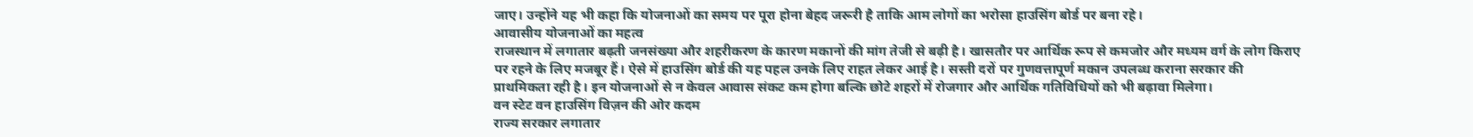जाए। उन्होंने यह भी कहा कि योजनाओं का समय पर पूरा होना बेहद जरूरी है ताकि आम लोगों का भरोसा हाउसिंग बोर्ड पर बना रहे।
आवासीय योजनाओं का महत्व
राजस्थान में लगातार बढ़ती जनसंख्या और शहरीकरण के कारण मकानों की मांग तेजी से बढ़ी है। खासतौर पर आर्थिक रूप से कमजोर और मध्यम वर्ग के लोग किराए पर रहने के लिए मजबूर हैं। ऐसे में हाउसिंग बोर्ड की यह पहल उनके लिए राहत लेकर आई है। सस्ती दरों पर गुणवत्तापूर्ण मकान उपलब्ध कराना सरकार की प्राथमिकता रही है। इन योजनाओं से न केवल आवास संकट कम होगा बल्कि छोटे शहरों में रोजगार और आर्थिक गतिविधियों को भी बढ़ावा मिलेगा।
वन स्टेट वन हाउसिंग विज़न की ओर कदम
राज्य सरकार लगातार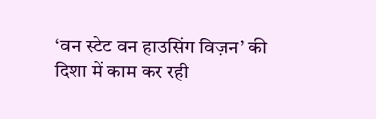‘वन स्टेट वन हाउसिंग विज़न’ की दिशा में काम कर रही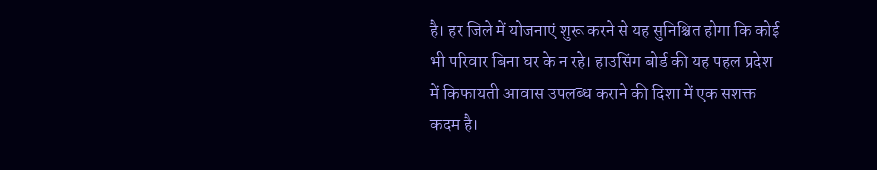है। हर जिले में योजनाएं शुरू करने से यह सुनिश्चित होगा कि कोई भी परिवार बिना घर के न रहे। हाउसिंग बोर्ड की यह पहल प्रदेश में किफायती आवास उपलब्ध कराने की दिशा में एक सशक्त कदम है।